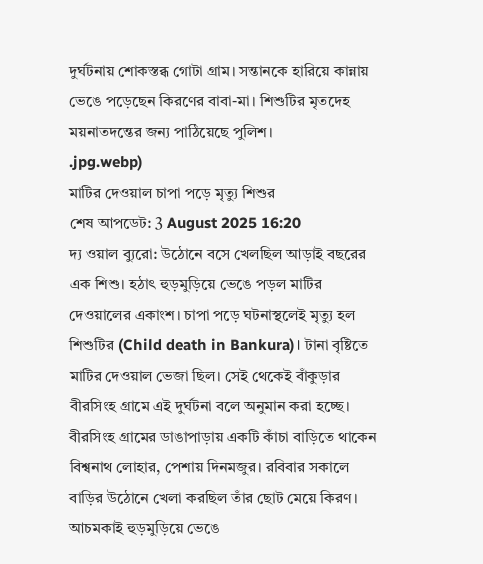দুর্ঘটনায় শোকস্তব্ধ গোটা গ্রাম। সন্তানকে হারিয়ে কান্নায় ভেঙে পড়েছেন কিরণের বাবা-মা। শিশুটির মৃতদেহ ময়নাতদন্তের জন্য পাঠিয়েছে পুলিশ।
.jpg.webp)
মাটির দেওয়াল চাপা পড়ে মৃত্যু শিশুর
শেষ আপডেট: 3 August 2025 16:20
দ্য ওয়াল ব্যুরো: উঠোনে বসে খেলছিল আড়াই বছরের এক শিশু। হঠাৎ হুড়মুড়িয়ে ভেঙে পড়ল মাটির দেওয়ালের একাংশ। চাপা পড়ে ঘটনাস্থলেই মৃত্যু হল শিশুটির (Child death in Bankura)। টানা বৃষ্টিতে মাটির দেওয়াল ভেজা ছিল। সেই থেকেই বাঁকুড়ার বীরসিংহ গ্রামে এই দুর্ঘটনা বলে অনুমান করা হচ্ছে।
বীরসিংহ গ্রামের ডাঙাপাড়ায় একটি কাঁচা বাড়িতে থাকেন বিশ্বনাথ লোহার, পেশায় দিনমজুর। রবিবার সকালে বাড়ির উঠোনে খেলা করছিল তাঁর ছোট মেয়ে কিরণ। আচমকাই হুড়মুড়িয়ে ভেঙে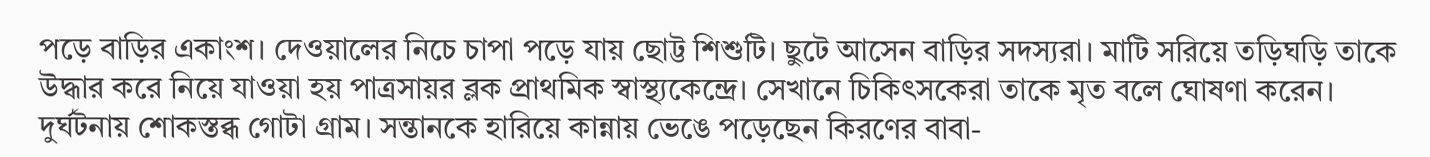পড়ে বাড়ির একাংশ। দেওয়ালের নিচে চাপা পড়ে যায় ছোট্ট শিশুটি। ছুটে আসেন বাড়ির সদস্যরা। মাটি সরিয়ে তড়িঘড়ি তাকে উদ্ধার করে নিয়ে যাওয়া হয় পাত্রসায়র ব্লক প্রাথমিক স্বাস্থ্যকেন্দ্রে। সেখানে চিকিৎসকেরা তাকে মৃত বলে ঘোষণা করেন।
দুর্ঘটনায় শোকস্তব্ধ গোটা গ্রাম। সন্তানকে হারিয়ে কান্নায় ভেঙে পড়েছেন কিরণের বাবা-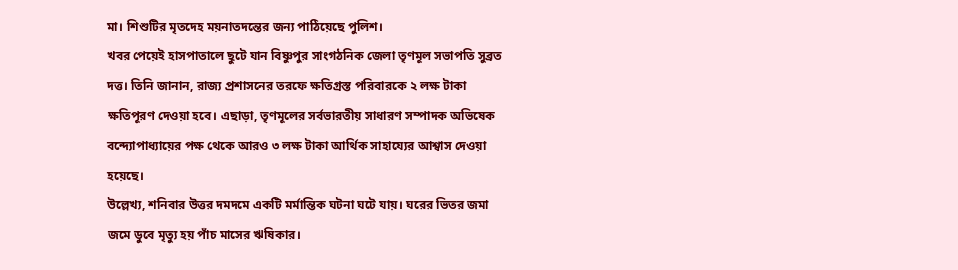মা। শিশুটির মৃতদেহ ময়নাতদন্তের জন্য পাঠিয়েছে পুলিশ।
খবর পেয়েই হাসপাতালে ছুটে যান বিষ্ণুপুর সাংগঠনিক জেলা তৃণমূল সভাপতি সুব্রত দত্ত। তিনি জানান, রাজ্য প্রশাসনের তরফে ক্ষতিগ্রস্ত পরিবারকে ২ লক্ষ টাকা ক্ষতিপূরণ দেওয়া হবে। এছাড়া, তৃণমূলের সর্বভারতীয় সাধারণ সম্পাদক অভিষেক বন্দ্যোপাধ্যায়ের পক্ষ থেকে আরও ৩ লক্ষ টাকা আর্থিক সাহায্যের আশ্বাস দেওয়া হয়েছে।
উল্লেখ্য, শনিবার উত্তর দমদমে একটি মর্মান্তিক ঘটনা ঘটে যায়। ঘরের ভিতর জমা জমে ডুবে মৃত্যু হয় পাঁচ মাসের ঋষিকার।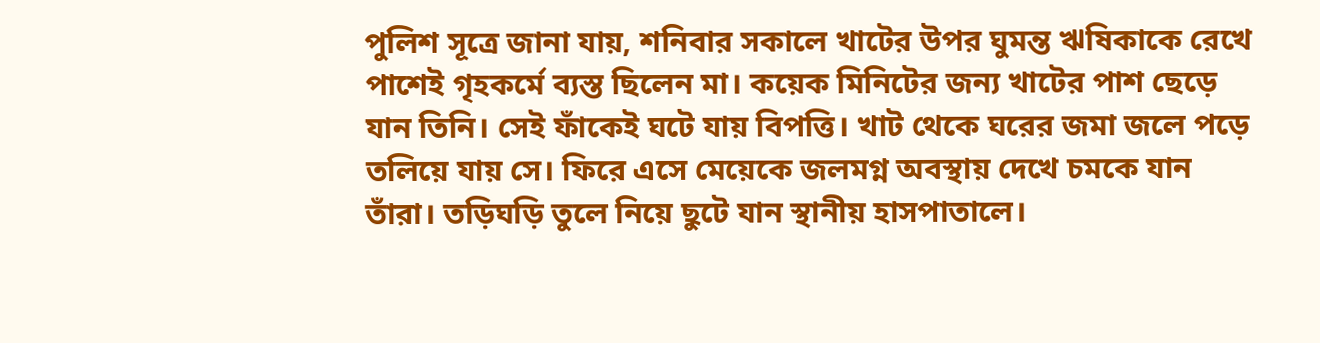পুলিশ সূত্রে জানা যায়, শনিবার সকালে খাটের উপর ঘুমন্ত ঋষিকাকে রেখে পাশেই গৃহকর্মে ব্যস্ত ছিলেন মা। কয়েক মিনিটের জন্য খাটের পাশ ছেড়ে যান তিনি। সেই ফাঁকেই ঘটে যায় বিপত্তি। খাট থেকে ঘরের জমা জলে পড়ে তলিয়ে যায় সে। ফিরে এসে মেয়েকে জলমগ্ন অবস্থায় দেখে চমকে যান তাঁরা। তড়িঘড়ি তুলে নিয়ে ছুটে যান স্থানীয় হাসপাতালে।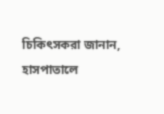চিকিৎসকরা জানান, হাসপাতালে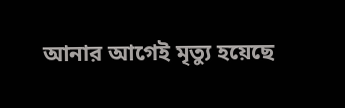আনার আগেই মৃত্যু হয়েছে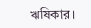ঋষিকার।